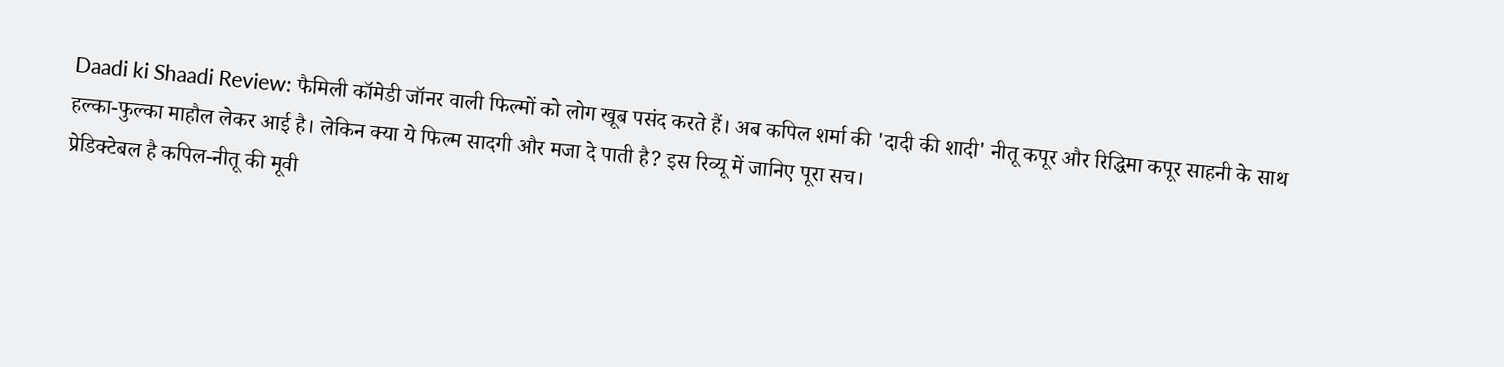Daadi ki Shaadi Review: फैमिली कॉमेडी जॉनर वाली फिल्मों को लोग खूब पसंद करते हैं। अब कपिल शर्मा की 'दादी की शादी' नीतू कपूर और रिद्धिमा कपूर साहनी के साथ हल्का-फुल्का माहौल लेकर आई है। लेकिन क्या ये फिल्म सादगी और मजा दे पाती है? इस रिव्यू में जानिए पूरा सच।
प्रेडिक्टेबल है कपिल-नीतू की मूवी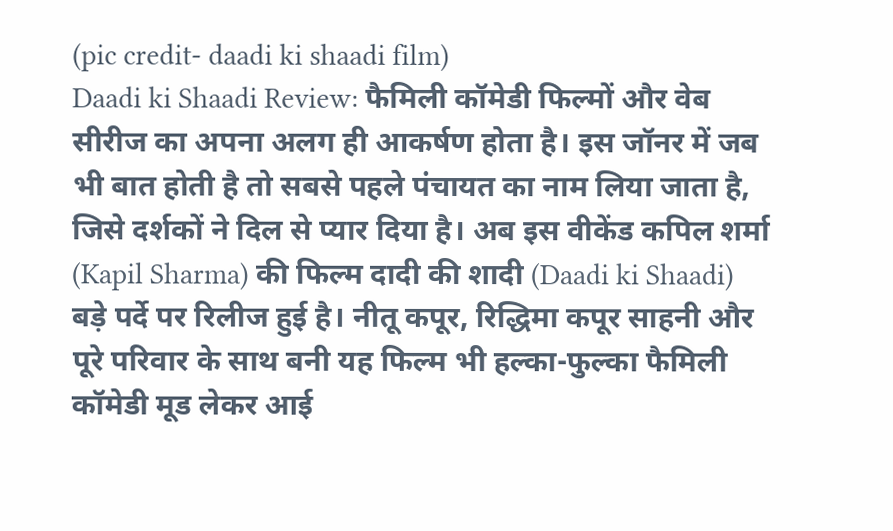(pic credit- daadi ki shaadi film)
Daadi ki Shaadi Review: फैमिली कॉमेडी फिल्मों और वेब सीरीज का अपना अलग ही आकर्षण होता है। इस जॉनर में जब भी बात होती है तो सबसे पहले पंचायत का नाम लिया जाता है, जिसे दर्शकों ने दिल से प्यार दिया है। अब इस वीकेंड कपिल शर्मा (Kapil Sharma) की फिल्म दादी की शादी (Daadi ki Shaadi) बड़े पर्दे पर रिलीज हुई है। नीतू कपूर, रिद्धिमा कपूर साहनी और पूरे परिवार के साथ बनी यह फिल्म भी हल्का-फुल्का फैमिली कॉमेडी मूड लेकर आई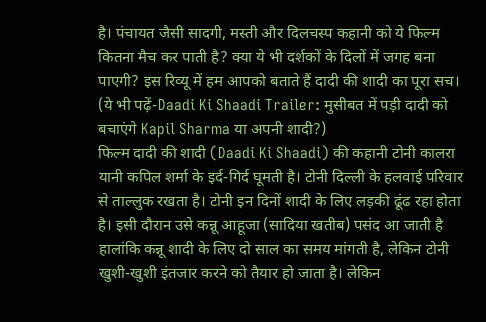है। पंचायत जैसी सादगी, मस्ती और दिलचस्प कहानी को ये फिल्म कितना मैच कर पाती है? क्या ये भी दर्शकों के दिलों में जगह बना पाएगी? इस रिव्यू में हम आपको बताते हैं दादी की शादी का पूरा सच। (ये भी पढ़ें-Daadi Ki Shaadi Trailer: मुसीबत में पड़ी दादी को बचाएंगे Kapil Sharma या अपनी शादी?)
फिल्म दादी की शादी (Daadi Ki Shaadi) की कहानी टोनी कालरा यानी कपिल शर्मा के इर्द-गिर्द घूमती है। टोनी दिल्ली के हलवाई परिवार से ताल्लुक रखता है। टोनी इन दिनों शादी के लिए लड़की ढूंढ रहा होता है। इसी दौरान उसे कन्नू आहूजा (सादिया खतीब) पसंद आ जाती है हालांकि कन्नू शादी के लिए दो साल का समय मांगती है, लेकिन टोनी खुशी-खुशी इंतजार करने को तैयार हो जाता है। लेकिन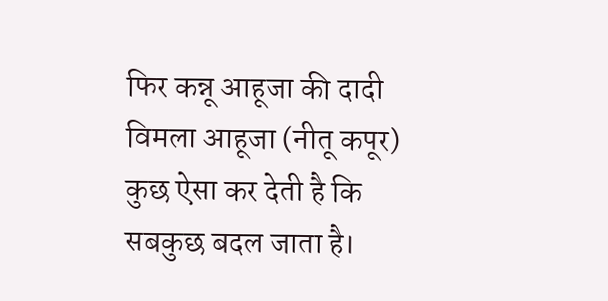फिर कन्नू आहूजा की दादी विमला आहूजा (नीतू कपूर) कुछ ऐसा कर देती है कि सबकुछ बदल जाता है।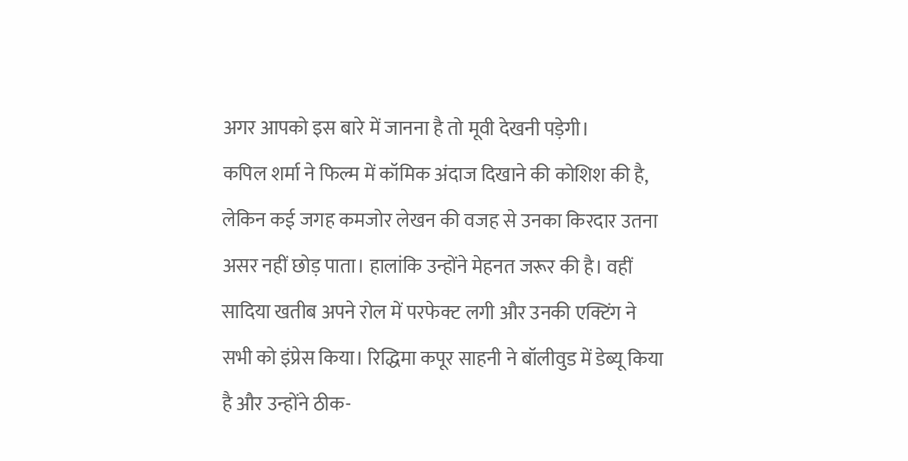अगर आपको इस बारे में जानना है तो मूवी देखनी पड़ेगी।
कपिल शर्मा ने फिल्म में कॉमिक अंदाज दिखाने की कोशिश की है, लेकिन कई जगह कमजोर लेखन की वजह से उनका किरदार उतना असर नहीं छोड़ पाता। हालांकि उन्होंने मेहनत जरूर की है। वहीं सादिया खतीब अपने रोल में परफेक्ट लगी और उनकी एक्टिंग ने सभी को इंप्रेस किया। रिद्धिमा कपूर साहनी ने बॉलीवुड में डेब्यू किया है और उन्होंने ठीक-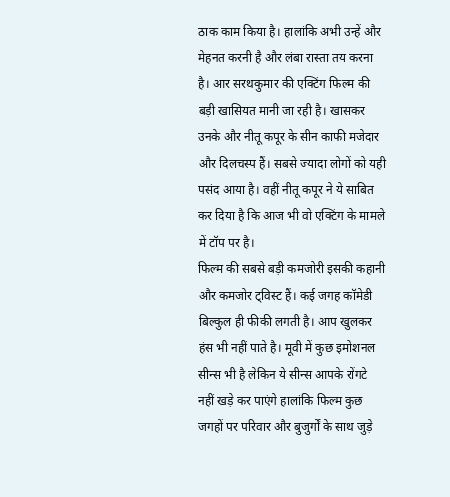ठाक काम किया है। हालांकि अभी उन्हें और मेहनत करनी है और लंबा रास्ता तय करना है। आर सरथकुमार की एक्टिंग फिल्म की बड़ी खासियत मानी जा रही है। खासकर उनके और नीतू कपूर के सीन काफी मजेदार और दिलचस्प हैं। सबसे ज्यादा लोगों को यही पसंद आया है। वहीं नीतू कपूर ने ये साबित कर दिया है कि आज भी वो एक्टिंग के मामले में टॉप पर है।
फिल्म की सबसे बड़ी कमजोरी इसकी कहानी और कमजोर ट्विस्ट हैं। कई जगह कॉमेडी बिल्कुल ही फीकी लगती है। आप खुलकर हंस भी नहीं पाते है। मूवी में कुछ इमोशनल सीन्स भी है लेकिन ये सीन्स आपके रोंगटे नहीं खड़े कर पाएंगे हालांकि फिल्म कुछ जगहों पर परिवार और बुजुर्गों के साथ जुड़े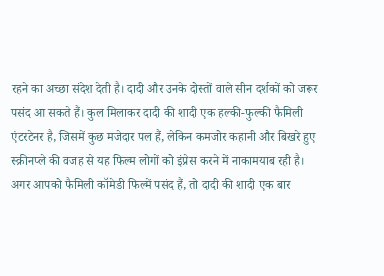रहने का अच्छा संदेश देती है। दादी और उनके दोस्तों वाले सीन दर्शकों को जरूर पसंद आ सकते हैं। कुल मिलाकर दादी की शादी एक हल्की-फुल्की फैमिली एंटरटेनर है, जिसमें कुछ मजेदार पल हैं, लेकिन कमजोर कहानी और बिखरे हुए स्क्रीनप्ले की वजह से यह फिल्म लोगों को इंप्रेस करने में नाकामयाब रही है।
अगर आपको फैमिली कॉमेडी फिल्में पसंद हैं, तो दादी की शादी एक बार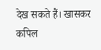देख सकते हैं। खासकर कपिल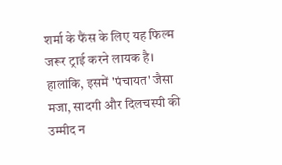शर्मा के फैंस के लिए यह फिल्म जरूर ट्राई करने लायक है। हालांकि, इसमें 'पंचायत' जैसा मजा, सादगी और दिलचस्पी की उम्मीद न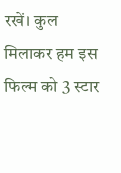रखें। कुल मिलाकर हम इस फिल्म को 3 स्टार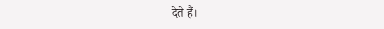देते हैं।